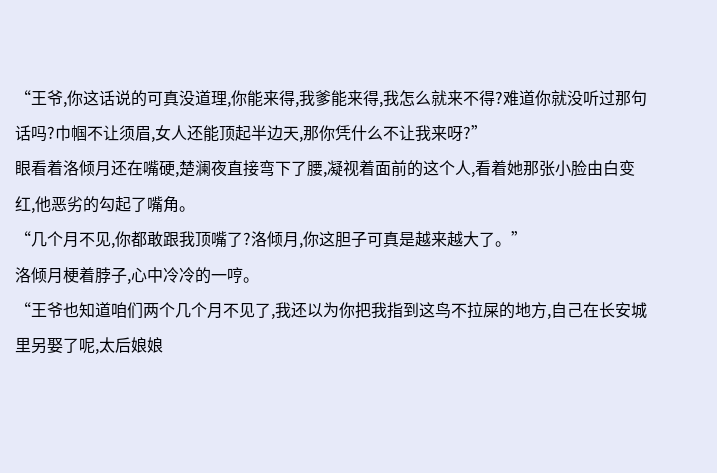“王爷,你这话说的可真没道理,你能来得,我爹能来得,我怎么就来不得?难道你就没听过那句话吗?巾帼不让须眉,女人还能顶起半边天,那你凭什么不让我来呀?”
眼看着洛倾月还在嘴硬,楚澜夜直接弯下了腰,凝视着面前的这个人,看着她那张小脸由白变红,他恶劣的勾起了嘴角。
“几个月不见,你都敢跟我顶嘴了?洛倾月,你这胆子可真是越来越大了。”
洛倾月梗着脖子,心中冷冷的一哼。
“王爷也知道咱们两个几个月不见了,我还以为你把我指到这鸟不拉屎的地方,自己在长安城里另娶了呢,太后娘娘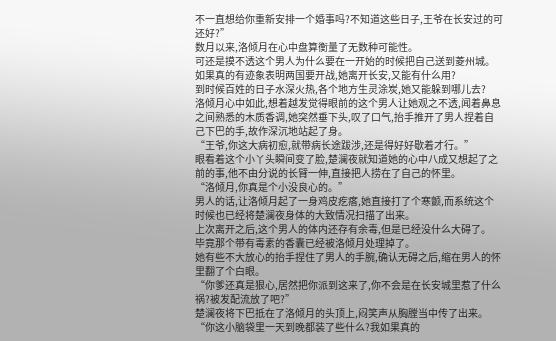不一直想给你重新安排一个婚事吗?不知道这些日子,王爷在长安过的可还好?”
数月以来,洛倾月在心中盘算衡量了无数种可能性。
可还是摸不透这个男人为什么要在一开始的时候把自己送到菱州城。
如果真的有迹象表明两国要开战,她离开长安,又能有什么用?
到时候百姓的日子水深火热,各个地方生灵涂炭,她又能躲到哪儿去?
洛倾月心中如此,想着越发觉得眼前的这个男人让她观之不透,闻着鼻息之间熟悉的木质香调,她突然垂下头,叹了口气,抬手推开了男人捏着自己下巴的手,故作深沉地站起了身。
“王爷,你这大病初愈,就带病长途跋涉,还是得好好歇着才行。”
眼看着这个小丫头瞬间变了脸,楚澜夜就知道她的心中八成又想起了之前的事,他不由分说的长臂一伸,直接把人捞在了自己的怀里。
“洛倾月,你真是个小没良心的。”
男人的话,让洛倾月起了一身鸡皮疙瘩,她直接打了个寒颤,而系统这个时候也已经将楚澜夜身体的大致情况扫描了出来。
上次离开之后,这个男人的体内还存有余毒,但是已经没什么大碍了。
毕竟那个带有毒素的香囊已经被洛倾月处理掉了。
她有些不大放心的抬手捏住了男人的手腕,确认无碍之后,缩在男人的怀里翻了个白眼。
“你爹还真是狠心,居然把你派到这来了,你不会是在长安城里惹了什么祸?被发配流放了吧?”
楚澜夜将下巴抵在了洛倾月的头顶上,闷笑声从胸膛当中传了出来。
“你这小脑袋里一天到晚都装了些什么?我如果真的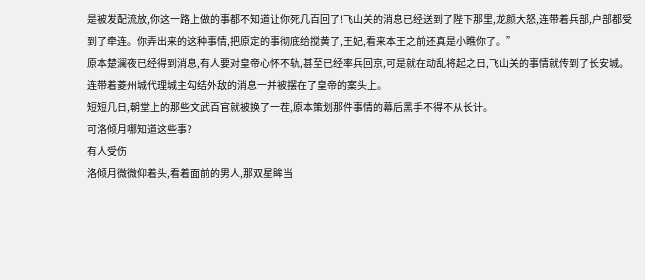是被发配流放,你这一路上做的事都不知道让你死几百回了!飞山关的消息已经送到了陛下那里,龙颜大怒,连带着兵部,户部都受到了牵连。你弄出来的这种事情,把原定的事彻底给搅黄了,王妃,看来本王之前还真是小瞧你了。”
原本楚澜夜已经得到消息,有人要对皇帝心怀不轨,甚至已经率兵回京,可是就在动乱将起之日,飞山关的事情就传到了长安城。
连带着菱州城代理城主勾结外敌的消息一并被摆在了皇帝的案头上。
短短几日,朝堂上的那些文武百官就被换了一茬,原本策划那件事情的幕后黑手不得不从长计。
可洛倾月哪知道这些事?
有人受伤
洛倾月微微仰着头,看着面前的男人,那双星眸当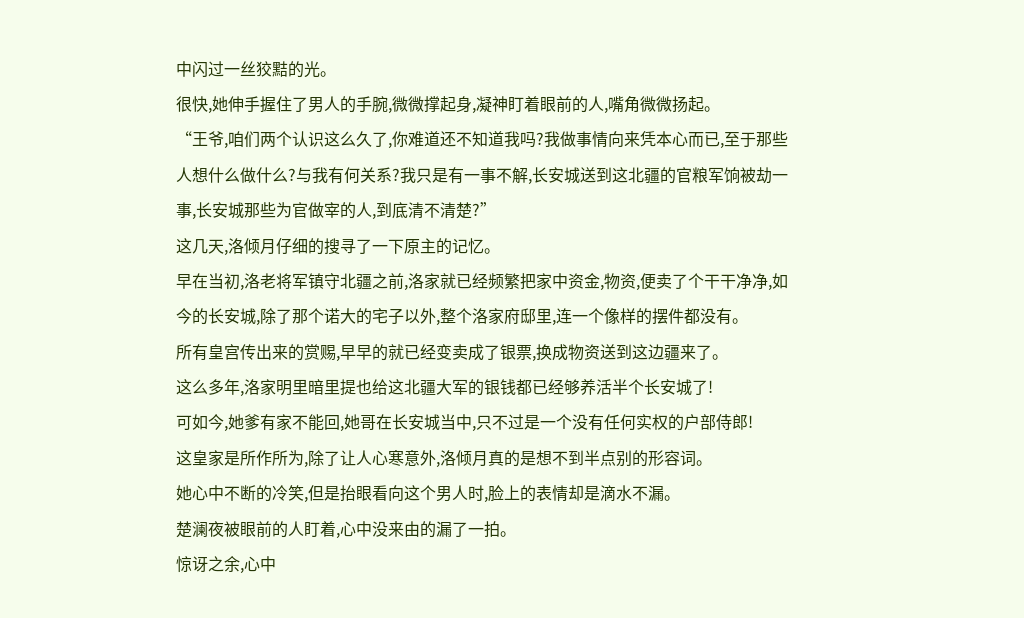中闪过一丝狡黠的光。
很快,她伸手握住了男人的手腕,微微撑起身,凝神盯着眼前的人,嘴角微微扬起。
“王爷,咱们两个认识这么久了,你难道还不知道我吗?我做事情向来凭本心而已,至于那些人想什么做什么?与我有何关系?我只是有一事不解,长安城送到这北疆的官粮军饷被劫一事,长安城那些为官做宰的人,到底清不清楚?”
这几天,洛倾月仔细的搜寻了一下原主的记忆。
早在当初,洛老将军镇守北疆之前,洛家就已经频繁把家中资金,物资,便卖了个干干净净,如今的长安城,除了那个诺大的宅子以外,整个洛家府邸里,连一个像样的摆件都没有。
所有皇宫传出来的赏赐,早早的就已经变卖成了银票,换成物资送到这边疆来了。
这么多年,洛家明里暗里提也给这北疆大军的银钱都已经够养活半个长安城了!
可如今,她爹有家不能回,她哥在长安城当中,只不过是一个没有任何实权的户部侍郎!
这皇家是所作所为,除了让人心寒意外,洛倾月真的是想不到半点别的形容词。
她心中不断的冷笑,但是抬眼看向这个男人时,脸上的表情却是滴水不漏。
楚澜夜被眼前的人盯着,心中没来由的漏了一拍。
惊讶之余,心中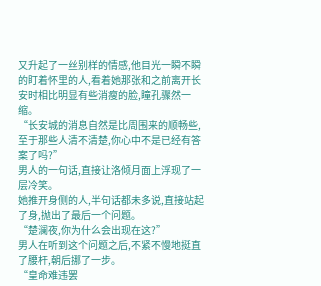又升起了一丝别样的情感,他目光一瞬不瞬的盯着怀里的人,看着她那张和之前离开长安时相比明显有些消瘦的脸,瞳孔骤然一缩。
“长安城的消息自然是比周围来的顺畅些,至于那些人清不清楚,你心中不是已经有答案了吗?”
男人的一句话,直接让洛倾月面上浮现了一层冷笑。
她推开身侧的人,半句话都未多说,直接站起了身,抛出了最后一个问题。
“楚澜夜,你为什么会出现在这?”
男人在听到这个问题之后,不紧不慢地挺直了腰杆,朝后挪了一步。
“皇命难违罢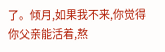了。倾月,如果我不来,你觉得你父亲能活着,熬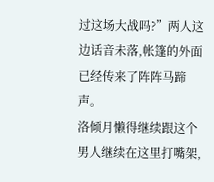过这场大战吗?”两人这边话音未落,帐篷的外面已经传来了阵阵马蹄声。
洛倾月懒得继续跟这个男人继续在这里打嘴架,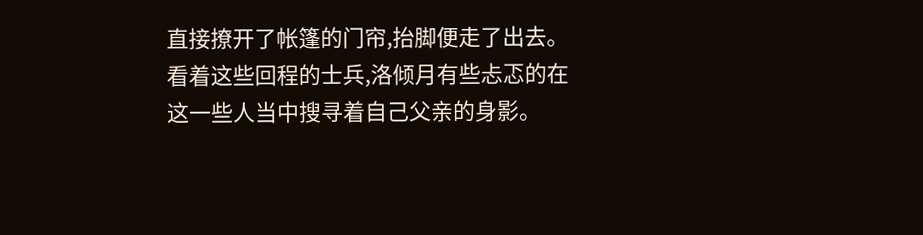直接撩开了帐篷的门帘,抬脚便走了出去。
看着这些回程的士兵,洛倾月有些忐忑的在这一些人当中搜寻着自己父亲的身影。